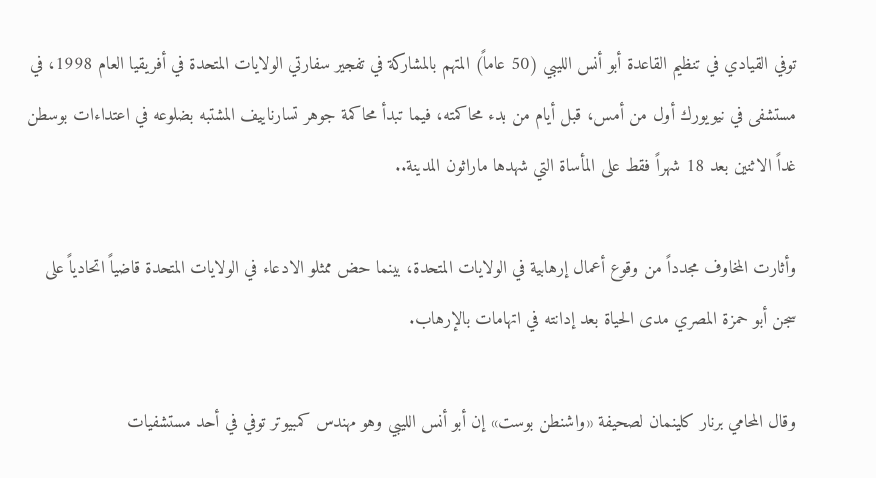توفي القيادي في تنظيم القاعدة أبو أنس الليبي (50 عاماً) المتهم بالمشاركة في تفجير سفارتي الولايات المتحدة في أفريقيا العام 1998، في مستشفى في نيويورك أول من أمس، قبل أيام من بدء محاكمته، فيما تبدأ محاكمة جوهر تسارناييف المشتبه بضلوعه في اعتداءات بوسطن غداً الاثنين بعد 18 شهراً فقط على المأساة التي شهدها ماراثون المدينة..

وأثارت المخاوف مجدداً من وقوع أعمال إرهابية في الولايات المتحدة، بينما حض ممثلو الادعاء في الولايات المتحدة قاضياً اتحادياً على سجن أبو حمزة المصري مدى الحياة بعد إدانته في اتهامات بالإرهاب.

وقال المحامي برنار كلينمان لصحيفة «واشنطن بوست» إن أبو أنس الليبي وهو مهندس كمبيوتر توفي في أحد مستشفيات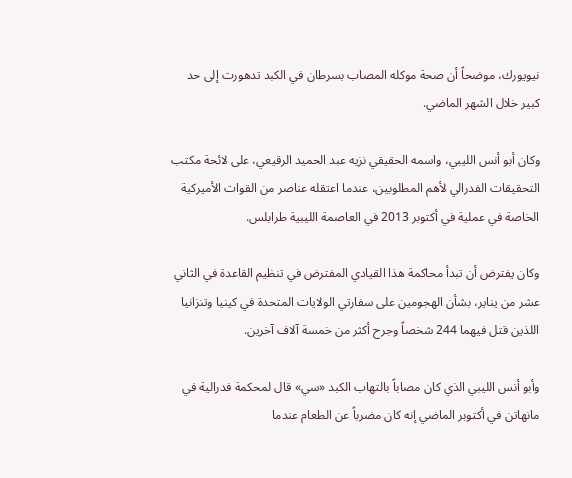نيويورك، موضحاً أن صحة موكله المصاب بسرطان في الكبد تدهورت إلى حد كبير خلال الشهر الماضي.

وكان أبو أنس الليبي، واسمه الحقيقي نزيه عبد الحميد الرقيعي، على لائحة مكتب التحقيقات الفدرالي لأهم المطلوبين، عندما اعتقله عناصر من القوات الأميركية الخاصة في عملية في أكتوبر 2013 في العاصمة الليبية طرابلس.

وكان يفترض أن تبدأ محاكمة هذا القيادي المفترض في تنظيم القاعدة في الثاني عشر من يناير، بشأن الهجومين على سفارتي الولايات المتحدة في كينيا وتنزانيا اللذين قتل فيهما 244 شخصاً وجرح أكثر من خمسة آلاف آخرين.

وأبو أنس الليبي الذي كان مصاباً بالتهاب الكبد «سي» قال لمحكمة فدرالية في مانهاتن في أكتوبر الماضي إنه كان مضرباً عن الطعام عندما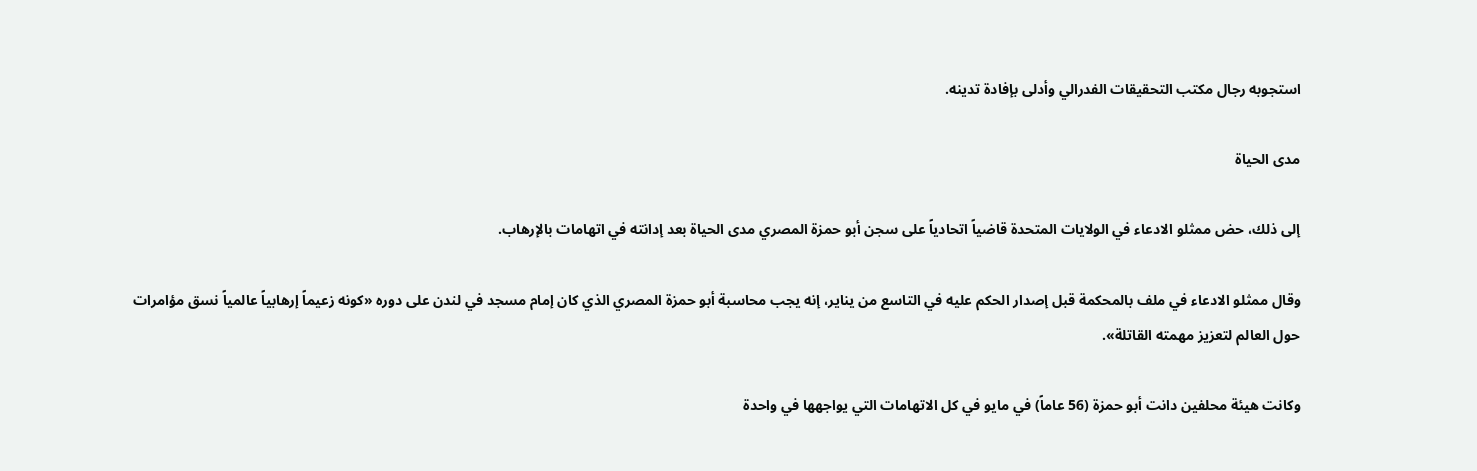استجوبه رجال مكتب التحقيقات الفدرالي وأدلى بإفادة تدينه.

مدى الحياة

إلى ذلك، حض ممثلو الادعاء في الولايات المتحدة قاضياً اتحادياً على سجن أبو حمزة المصري مدى الحياة بعد إدانته في اتهامات بالإرهاب.

وقال ممثلو الادعاء في ملف بالمحكمة قبل إصدار الحكم عليه في التاسع من يناير، إنه يجب محاسبة أبو حمزة المصري الذي كان إمام مسجد في لندن على دوره «كونه زعيماً إرهابياً عالمياً نسق مؤامرات حول العالم لتعزيز مهمته القاتلة».

وكانت هيئة محلفين دانت أبو حمزة (56 عاماً) في مايو في كل الاتهامات التي يواجهها في واحدة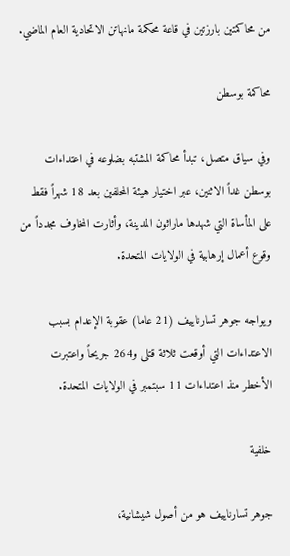من محاكمتين بارزتين في قاعة محكمة مانهاتن الاتحادية العام الماضي.

محاكمة بوسطن

وفي سياق متصل، تبدأ محاكمة المشتبه بضلوعه في اعتداءات بوسطن غداً الاثنين، عبر اختيار هيئة المحلفين بعد 18 شهراً فقط على المأساة التي شهدها ماراثون المدينة، وأثارت المخاوف مجدداً من وقوع أعمال إرهابية في الولايات المتحدة.

ويواجه جوهر تسارناييف (21 عاما) عقوبة الإعدام بسبب الاعتداءات التي أوقعت ثلاثة قتلى و264 جريحاً واعتبرت الأخطر منذ اعتداءات 11 سبتمبر في الولايات المتحدة.

خلفية

جوهر تسارناييف هو من أصول شيشانية،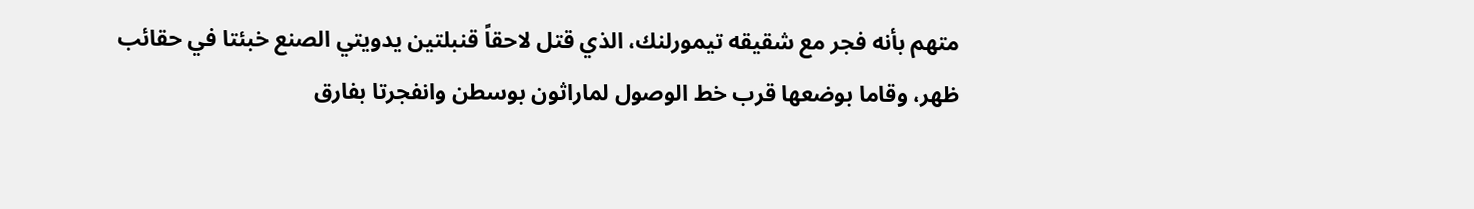متهم بأنه فجر مع شقيقه تيمورلنك، الذي قتل لاحقاً قنبلتين يدويتي الصنع خبئتا في حقائب ظهر، وقاما بوضعها قرب خط الوصول لماراثون بوسطن وانفجرتا بفارق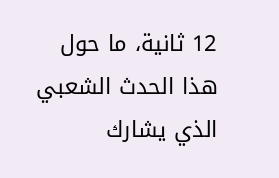12 ثانية، ما حول هذا الحدث الشعبي الذي يشارك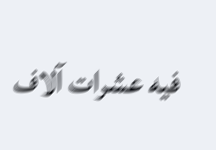فيه عشرات آلاف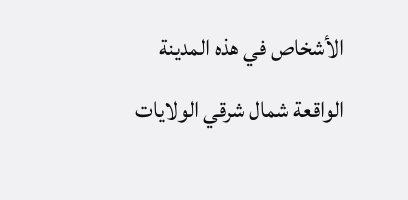الأشخاص في هذه المدينة الواقعة شمال شرقي الولايات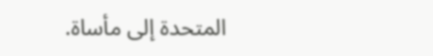المتحدة إلى مأساة.